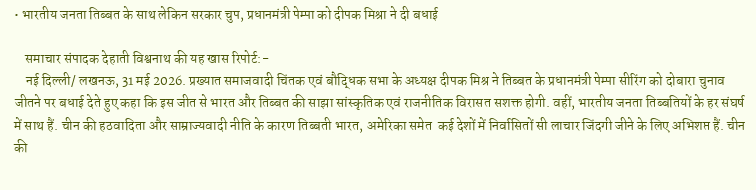• भारतीय जनता तिब्बत के साथ लेकिन सरकार चुप, प्रधानमंत्री पेम्पा को दीपक मिश्रा ने दी बधाई

    समाचार संपादक देहाती विश्वनाथ की यह खास रिपोर्ट:-
    नई दिल्ली/ लखनऊ, 31 मई 2026. प्रख्यात समाजवादी चिंतक एवं बौद्धिक सभा के अध्यक्ष दीपक मिश्र ने तिब्बत के प्रधानमंत्री पेम्पा सीरिंग को दोबारा चुनाव जीतने पर बधाई देते हुए कहा कि इस जीत से भारत और तिब्बत की साझा सांस्कृतिक एवं राजनीतिक विरासत सशक्त होगी. वहीं, भारतीय जनता तिब्बतियों के हर संघर्ष में साथ हैं. चीन की हठवादिता और साम्राज्यवादी नीति के कारण तिब्बती भारत, अमेरिका समेत  कई देशों में निर्वासितों सी लाचार जिंदगी जीने के लिए अभिशप्त हैं. चीन की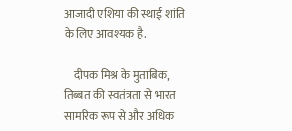आजादी एशिया की स्थाई शांति के लिए आवश्यक है.

    दीपक मिश्र के मुताबिक, तिब्बत की स्वतंत्रता से भारत सामरिक रूप से और अधिक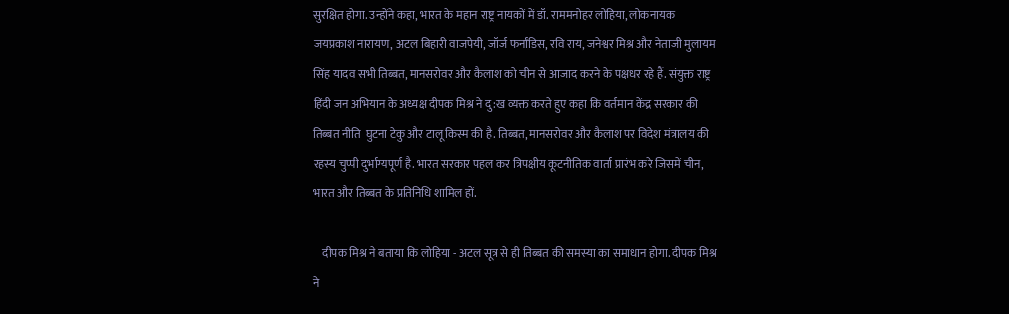सुरक्षित होगा. उन्होंने कहा, भारत के महान राष्ट्र नायकों में डॉ. राममनोहर लोहिया, लोकनायक जयप्रकाश नारायण, अटल बिहारी वाजपेयी, जॉर्ज फर्नांडिस, रवि राय, जनेश्वर मिश्र और नेताजी मुलायम सिंह यादव सभी तिब्बत, मानसरोवर और कैलाश को चीन से आजाद करने के पक्षधर रहे हैं. संयुक्त राष्ट्र हिंदी जन अभियान के अध्यक्ष दीपक मिश्र ने दु:ख व्यक्त करते हुए कहा कि वर्तमान केंद्र सरकार की तिब्बत नीति  घुटना टेकु और टालू किस्म की है. तिब्बत, मानसरोवर और कैलाश पर विदेश मंत्रालय की रहस्य चुप्पी दुर्भाग्यपूर्ण है. भारत सरकार पहल कर त्रिपक्षीय कूटनीतिक वार्ता प्रारंभ करे जिसमें चीन, भारत और तिब्बत के प्रतिनिधि शामिल हों.

    दीपक मिश्र ने बताया कि लोहिया - अटल सूत्र से ही तिब्बत की समस्या का समाधान होगा. दीपक मिश्र ने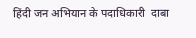हिंदी जन अभियान के पदाधिकारी  दाबा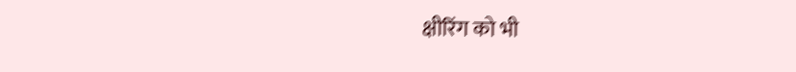क्षीरिंग को भी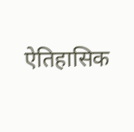ऐतिहासिक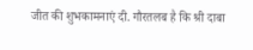जीत की शुभकामनाएं दी. गौरतलब है कि श्री दाबा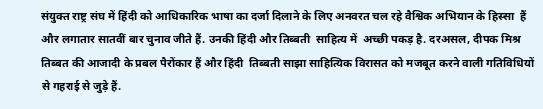संयुक्त राष्ट्र संघ में हिंदी को आधिकारिक भाषा का दर्जा दिलाने के लिए अनवरत चल रहे वैश्विक अभियान के हिस्सा  हैं और लगातार सातवीं बार चुनाव जीते हैं. उनकी हिंदी और तिब्बती  साहित्य में  अच्छी पकड़ है. दरअसल, दीपक मिश्र तिब्बत की आजादी के प्रबल पैरोंकार हैं और हिंदी  तिब्बती साझा साहित्यिक विरासत को मजबूत करने वाली गतिविधियों से गहराई से जुड़े हैं.